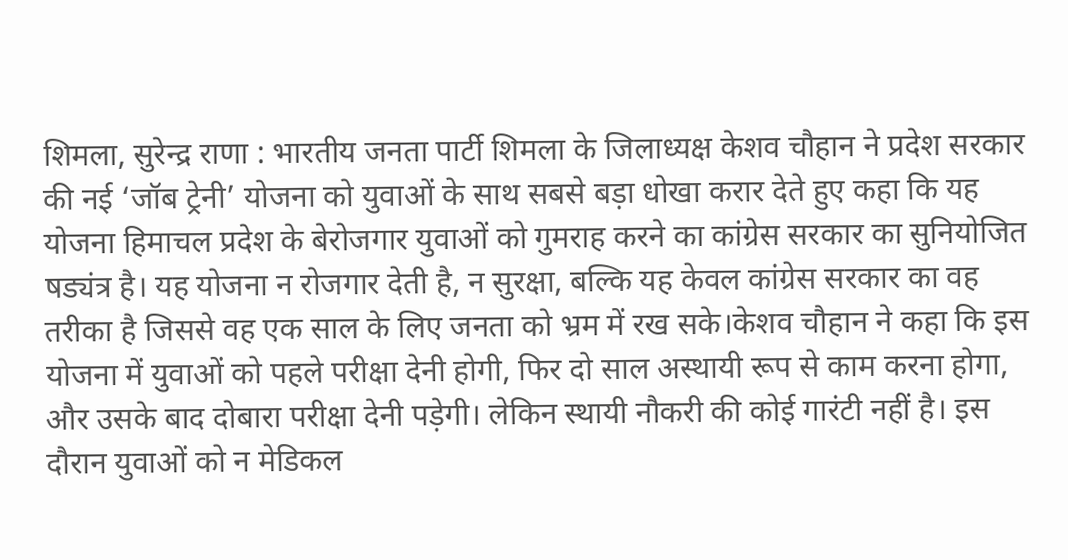शिमला, सुरेन्द्र राणा : भारतीय जनता पार्टी शिमला के जिलाध्यक्ष केशव चौहान ने प्रदेश सरकार की नई ‘जॉब ट्रेनी’ योजना को युवाओं के साथ सबसे बड़ा धोखा करार देते हुए कहा कि यह योजना हिमाचल प्रदेश के बेरोजगार युवाओं को गुमराह करने का कांग्रेस सरकार का सुनियोजित षड्यंत्र है। यह योजना न रोजगार देती है, न सुरक्षा, बल्कि यह केवल कांग्रेस सरकार का वह तरीका है जिससे वह एक साल के लिए जनता को भ्रम में रख सके।केशव चौहान ने कहा कि इस योजना में युवाओं को पहले परीक्षा देनी होगी, फिर दो साल अस्थायी रूप से काम करना होगा, और उसके बाद दोबारा परीक्षा देनी पड़ेगी। लेकिन स्थायी नौकरी की कोई गारंटी नहीं है। इस दौरान युवाओं को न मेडिकल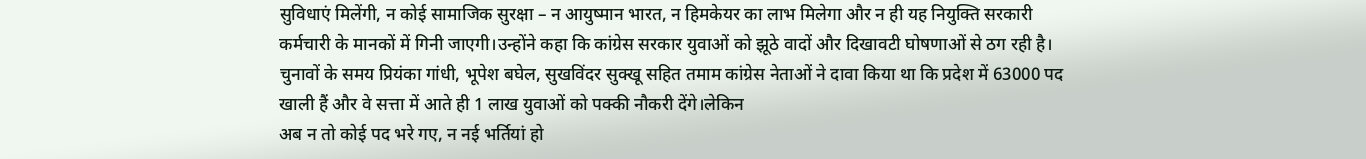सुविधाएं मिलेंगी, न कोई सामाजिक सुरक्षा – न आयुष्मान भारत, न हिमकेयर का लाभ मिलेगा और न ही यह नियुक्ति सरकारी कर्मचारी के मानकों में गिनी जाएगी।उन्होंने कहा कि कांग्रेस सरकार युवाओं को झूठे वादों और दिखावटी घोषणाओं से ठग रही है। चुनावों के समय प्रियंका गांधी, भूपेश बघेल, सुखविंदर सुक्खू सहित तमाम कांग्रेस नेताओं ने दावा किया था कि प्रदेश में 63000 पद खाली हैं और वे सत्ता में आते ही 1 लाख युवाओं को पक्की नौकरी देंगे।लेकिन
अब न तो कोई पद भरे गए, न नई भर्तियां हो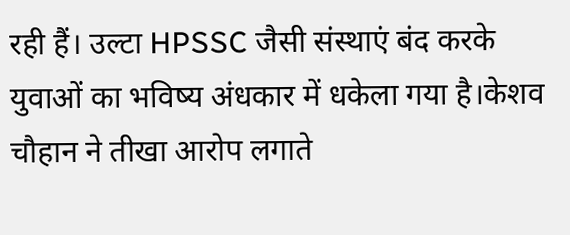रही हैं। उल्टा HPSSC जैसी संस्थाएं बंद करके युवाओं का भविष्य अंधकार में धकेला गया है।केशव चौहान ने तीखा आरोप लगाते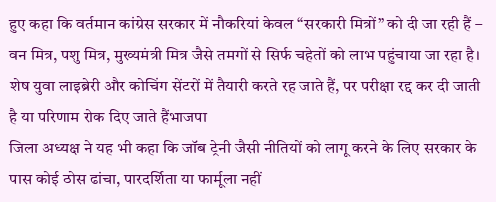हुए कहा कि वर्तमान कांग्रेस सरकार में नौकरियां केवल “सरकारी मित्रों” को दी जा रही हैं – वन मित्र, पशु मित्र, मुख्यमंत्री मित्र जैसे तमगों से सिर्फ चहेतों को लाभ पहुंचाया जा रहा है। शेष युवा लाइब्रेरी और कोचिंग सेंटरों में तैयारी करते रह जाते हैं, पर परीक्षा रद्द कर दी जाती है या परिणाम रोक दिए जाते हैंभाजपा
जिला अध्यक्ष ने यह भी कहा कि जॉब ट्रेनी जैसी नीतियों को लागू करने के लिए सरकार के पास कोई ठोस ढांचा, पारदर्शिता या फार्मूला नहीं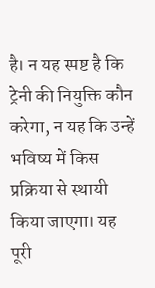है। न यह स्पष्ट है कि ट्रेनी की नियुक्ति कौन करेगा, न यह कि उन्हें भविष्य में किस प्रक्रिया से स्थायी किया जाएगा। यह पूरी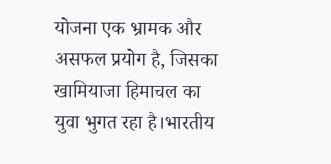योजना एक भ्रामक और असफल प्रयोग है, जिसका खामियाजा हिमाचल का युवा भुगत रहा है।भारतीय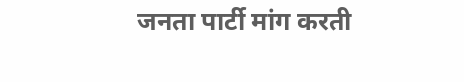जनता पार्टी मांग करती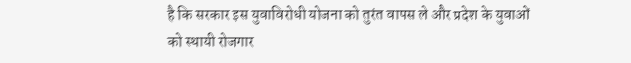है कि सरकार इस युवाविरोधी योजना को तुरंत वापस ले और प्रदेश के युवाओं को स्थायी रोजगार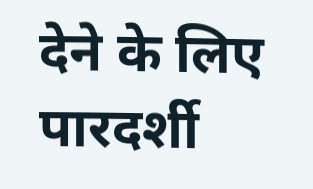देने के लिए पारदर्शी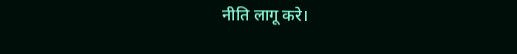नीति लागू करे।